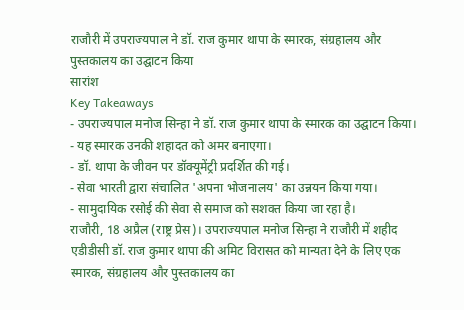राजौरी में उपराज्यपाल ने डॉ. राज कुमार थापा के स्मारक, संग्रहालय और पुस्तकालय का उद्घाटन किया
सारांश
Key Takeaways
- उपराज्यपाल मनोज सिन्हा ने डॉ. राज कुमार थापा के स्मारक का उद्घाटन किया।
- यह स्मारक उनकी शहादत को अमर बनाएगा।
- डॉ. थापा के जीवन पर डॉक्यूमेंट्री प्रदर्शित की गई।
- सेवा भारती द्वारा संचालित 'अपना भोजनालय' का उन्नयन किया गया।
- सामुदायिक रसोई की सेवा से समाज को सशक्त किया जा रहा है।
राजौरी, 18 अप्रैल (राष्ट्र प्रेस)। उपराज्यपाल मनोज सिन्हा ने राजौरी में शहीद एडीडीसी डॉ. राज कुमार थापा की अमिट विरासत को मान्यता देने के लिए एक स्मारक, संग्रहालय और पुस्तकालय का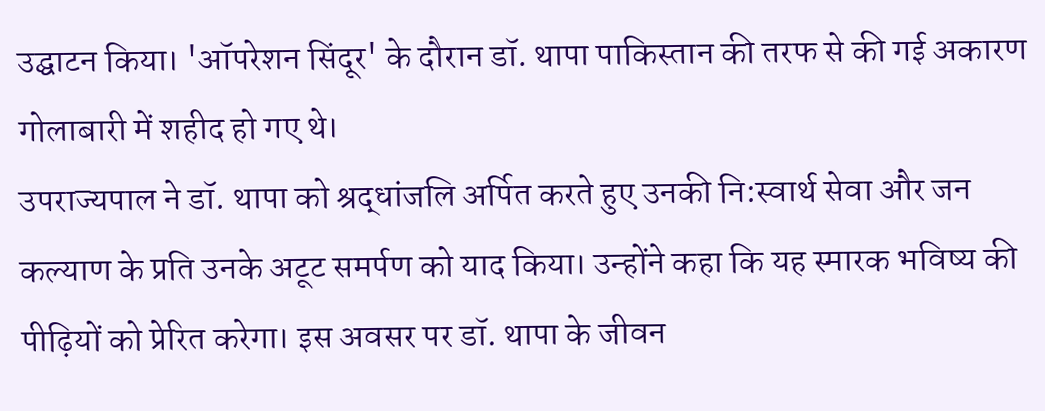उद्घाटन किया। 'ऑपरेशन सिंदूर' के दौरान डॉ. थापा पाकिस्तान की तरफ से की गई अकारण गोलाबारी में शहीद हो गए थे।
उपराज्यपाल ने डॉ. थापा को श्रद्धांजलि अर्पित करते हुए उनकी नि:स्वार्थ सेवा और जन कल्याण के प्रति उनके अटूट समर्पण को याद किया। उन्होंने कहा कि यह स्मारक भविष्य की पीढ़ियों को प्रेरित करेगा। इस अवसर पर डॉ. थापा के जीवन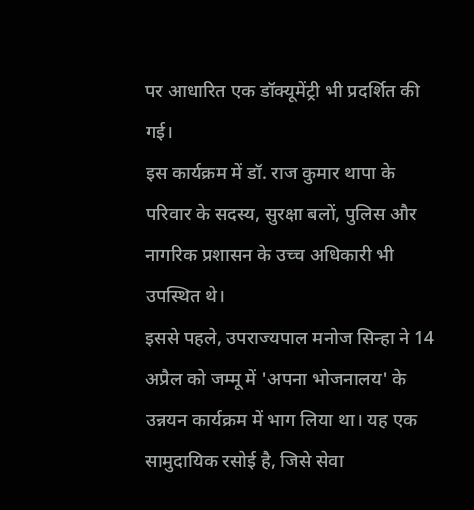पर आधारित एक डॉक्यूमेंट्री भी प्रदर्शित की गई।
इस कार्यक्रम में डॉ. राज कुमार थापा के परिवार के सदस्य, सुरक्षा बलों, पुलिस और नागरिक प्रशासन के उच्च अधिकारी भी उपस्थित थे।
इससे पहले, उपराज्यपाल मनोज सिन्हा ने 14 अप्रैल को जम्मू में 'अपना भोजनालय' के उन्नयन कार्यक्रम में भाग लिया था। यह एक सामुदायिक रसोई है, जिसे सेवा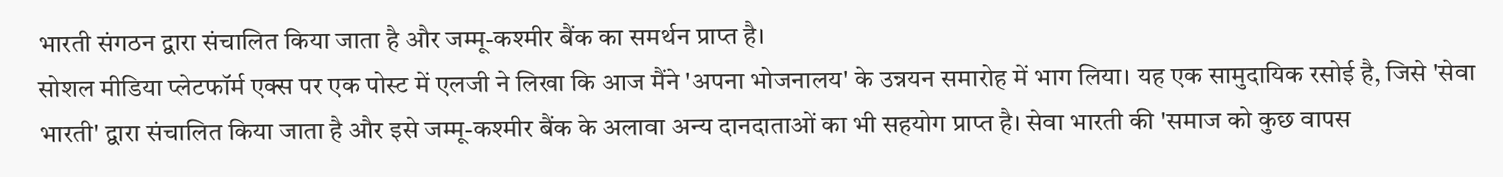भारती संगठन द्वारा संचालित किया जाता है और जम्मू-कश्मीर बैंक का समर्थन प्राप्त है।
सोशल मीडिया प्लेटफॉर्म एक्स पर एक पोस्ट में एलजी ने लिखा कि आज मैंने 'अपना भोजनालय' के उन्नयन समारोह में भाग लिया। यह एक सामुदायिक रसोई है, जिसे 'सेवा भारती' द्वारा संचालित किया जाता है और इसे जम्मू-कश्मीर बैंक के अलावा अन्य दानदाताओं का भी सहयोग प्राप्त है। सेवा भारती की 'समाज को कुछ वापस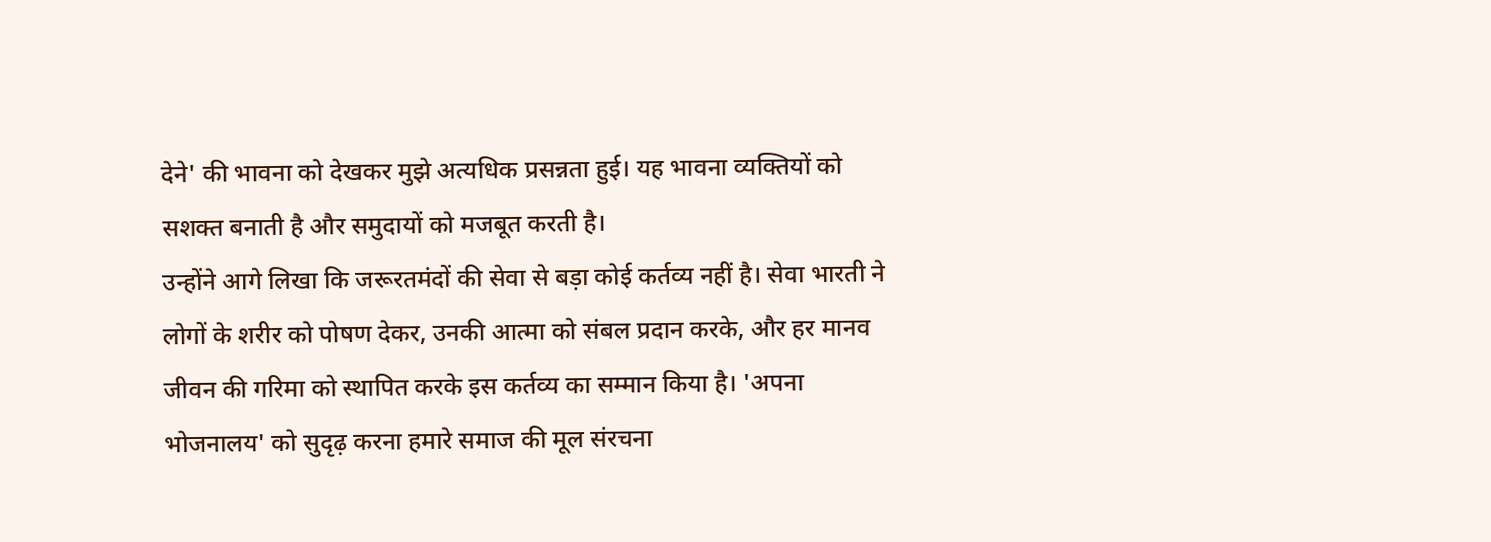देने' की भावना को देखकर मुझे अत्यधिक प्रसन्नता हुई। यह भावना व्यक्तियों को सशक्त बनाती है और समुदायों को मजबूत करती है।
उन्होंने आगे लिखा कि जरूरतमंदों की सेवा से बड़ा कोई कर्तव्य नहीं है। सेवा भारती ने लोगों के शरीर को पोषण देकर, उनकी आत्मा को संबल प्रदान करके, और हर मानव जीवन की गरिमा को स्थापित करके इस कर्तव्य का सम्मान किया है। 'अपना भोजनालय' को सुदृढ़ करना हमारे समाज की मूल संरचना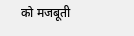को मजबूती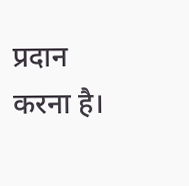प्रदान करना है।